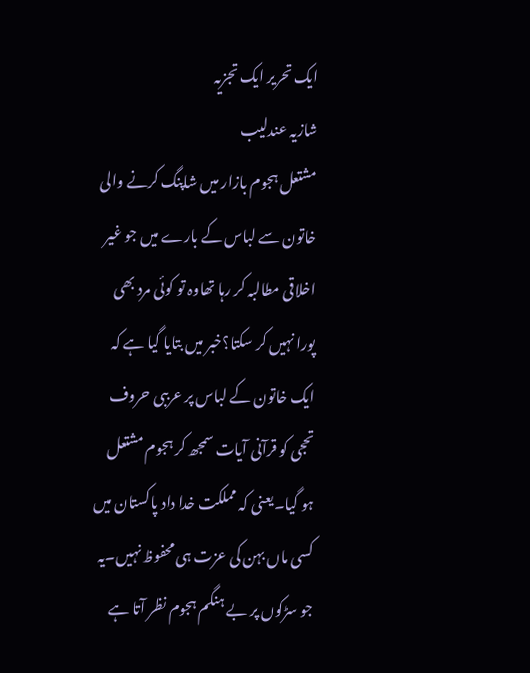ایک تحریر ایک تجزیہ
شازیہ عندلیب
مشتعل ہجوم بازار میں شاپنگ کرنے والی خاتون سے لباس کے بارے میں جو غیر اخلاقی مطالبہ کر رہا تھاوہ تو کوئی مرد بھی پورا نہیں کر سکتا؟خبر میں بتایا گیا ہے کہ ایک خاتون کے لباس پر عرببی حروف تحجی کو قرآنی آیات سمجھ کر ہجوم مشتعل ہو گیا۔یعنی کہ مملکت خدا داد پاکستان میں کسی ماں بہن کی عزت ہی محفوظ نہیں۔یہ جو سڑکوں پر بے ہنگم ہجوم نظر آتا ہے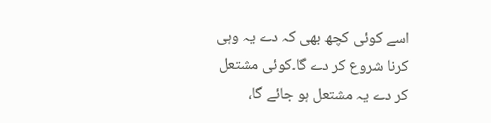اسے کوئی کچھ بھی کہ دے یہ وہی کرنا شروع کر دے گا۔کوئی مشتعل کر دے یہ مشتعل ہو جائے گا،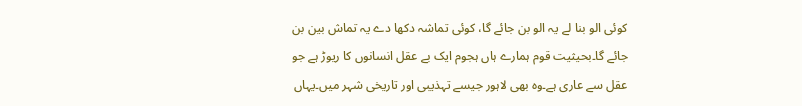کوئی الو بنا لے یہ الو بن جائے گا، کوئی تماشہ دکھا دے یہ تماش بین بن جائے گا۔بحیثیت قوم ہمارے ہاں ہجوم ایک بے عقل انسانوں کا ریوڑ ہے جو عقل سے عاری ہے۔وہ بھی لاہور جیسے تہذیبی اور تاریخی شہر میں۔یہاں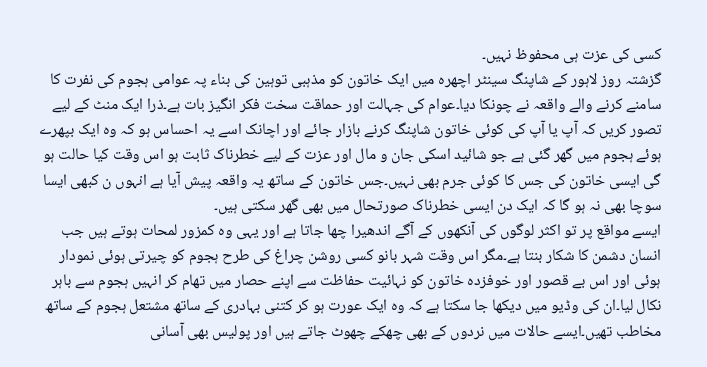کسی کی عزت ہی محفوظ نہیں۔
گزشتہ روز لاہور کے شاپنگ سینٹر اچھرہ میں ایک خاتون کو مذہبی توہین کی بناء پہ عوامی ہجوم کی نفرت کا سامنے کرنے والے واقعہ نے چونکا دیا۔عوام کی جہالت اور حماقت سخت فکر انگیز بات ہے۔ذرا ایک منٹ کے لیے تصور کریں کہ آپ یا آپ کی کوئی خاتون شاپنگ کرنے بازار جائے اور اچانک اسے یہ احساس ہو کہ وہ ایک بپھرے ہوئے ہجوم میں گھر گئی ہے جو شائید اسکی جان و مال اور عزت کے لیے خطرناک ثابت ہو اس وقت کیا حالت ہو گی ایسی خاتون کی جس کا کوئی جرم بھی نہیں۔جس خاتون کے ساتھ یہ واقعہ پیش آیا ہے انہوں ن کبھی ایسا سوچا بھی نہ ہو گا کہ ایک دن ایسی خطرناک صورتحال میں بھی گھر سکتی ہیں۔
ایسے مواقع پر تو اکثر لوگوں کی آنکھوں کے آگے اندھیرا چھا جاتا ہے اور یہی وہ کمزور لمحات ہوتے ہیں جب انسان دشمن کا شکار بنتا ہے۔مگر اس وقت شہر بانو کسی روشن چراغ کی طرح ہجوم کو چیرتی ہوئی نمودار ہوئی اور اس بے قصور اور خوفزدہ خاتون کو نہائیت حفاظت سے اپنے حصار میں تھام کر انہیں ہجوم سے باہر نکال لیا۔ان کی وڈیو میں دیکھا جا سکتا ہے کہ وہ ایک عورت ہو کر کتنی بہادری کے ساتھ مشتعل ہجوم کے ساتھ مخاطب تھیں۔ایسے حالات میں نردوں کے بھی چھکے چھوٹ جاتے ہیں اور پولیس بھی آسانی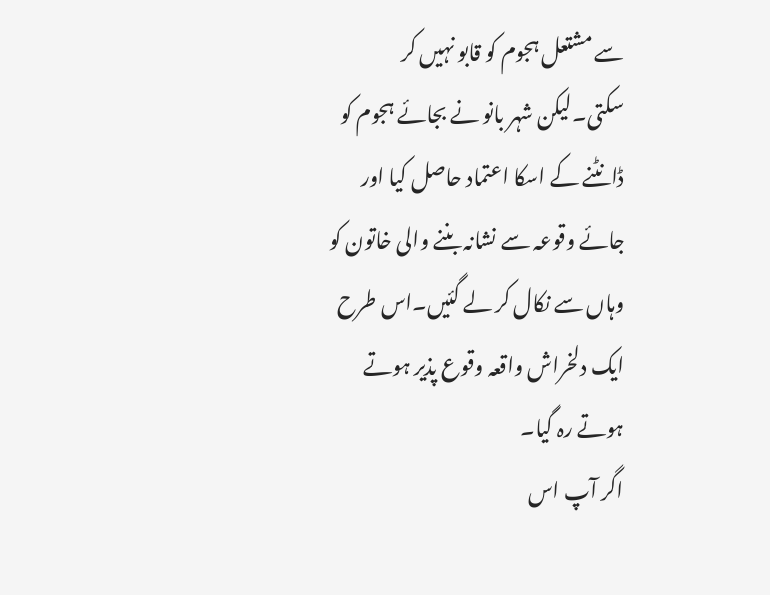سے مشتعل ہجوم کو قابو نہیں کر سکتی۔لیکن شہر بانو نے بجائے ہجوم کو ڈانٹنے کے اسکا اعتماد حاصل کیا اور جائے وقوعہ سے نشانہ بننے والی خاتون کو وہاں سے نکال کر لے گئیں۔اس طرح ایک دلخراش واقعہ وقوع پذیر ہوتے ہوتے رہ گیا۔
اگر آپ اس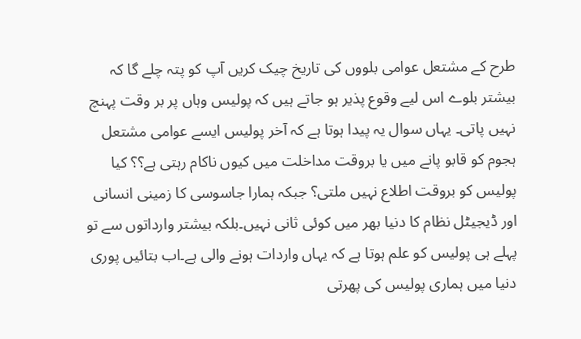طرح کے مشتعل عوامی بلووں کی تاریخ چیک کریں آپ کو پتہ چلے گا کہ بیشتر بلوے اس لیے وقوع پذیر ہو جاتے ہیں کہ پولیس وہاں پر بر وقت پہنچ نہیں پاتی۔ یہاں سوال یہ پیدا ہوتا ہے کہ آخر پولیس ایسے عوامی مشتعل ہجوم کو قابو پانے میں یا بروقت مداخلت میں کیوں ناکام رہتی ہے؟؟ کیا پولیس کو بروقت اطلاع نہیں ملتی؟ جبکہ ہمارا جاسوسی کا زمینی انسانی اور ڈیجیٹل نظام کا دنیا بھر میں کوئی ثانی نہیں۔بلکہ بیشتر وارداتوں سے تو پہلے ہی پولیس کو علم ہوتا ہے کہ یہاں واردات ہونے والی ہے۔اب بتائیں پوری دنیا میں ہماری پولیس کی پھرتی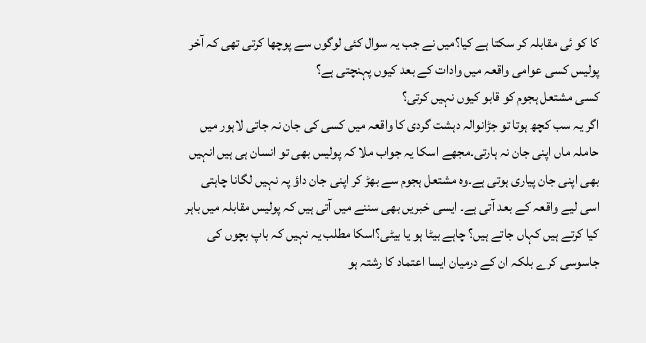کا کو ئی مقابلہ کر سکتا ہے کیا؟میں نے جب یہ سوال کئی لوگوں سے پوچھا کرتی تھی کہ آخر پولیس کسی عوامی واقعہ میں وادات کے بعد کیوں پہنچتی ہے؟
کسی مشتعل ہجوم کو قابو کیوں نہیں کرتی؟
اگر یہ سب کچھ ہوتا تو جڑانوالہ دہشت گردی کا واقعہ میں کسی کی جان نہ جاتی لاہور میں حاملہ ماں اپنی جان نہ ہارتی۔مجھے اسکا یہ جواب ملا کہ پولیس بھی تو انسان ہی ہیں انہیں بھی اپنی جان پیاری ہوتی ہے۔وہ مشتعل ہجوم سے بھڑ کر اپنی جان داؤ پہ نہیں لگانا چاہتی اسی لیے واقعہ کے بعد آتی ہے۔ ایسی خبریں بھی سننے میں آتی ہیں کہ پولیس مقابلہ میں باہر کیا کرتے ہیں کہاں جاتے ہیں؟ چاہے بیٹا ہو یا بیٹی؟اسکا مطلب یہ نہیں کہ باپ بچوں کی جاسوسی کرے بلکہ ان کے درمیان ایسا اعتماد کا رشتہ ہو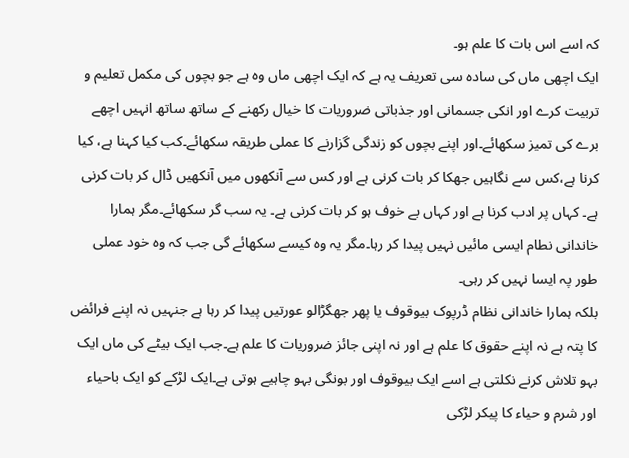کہ اسے اس بات کا علم ہو۔
ایک اچھی ماں کی سادہ سی تعریف یہ ہے کہ ایک اچھی ماں وہ ہے جو بچوں کی مکمل تعلیم و تربیت کرے اور انکی جسمانی اور جذباتی ضروریات کا خیال رکھنے کے ساتھ ساتھ انہیں اچھے برے کی تمیز سکھائے۔اور اپنے بچوں کو زندگی گزارنے کا عملی طریقہ سکھائے۔کب کیا کہنا ہے، کیا کرنا ہے،کس سے نگاہیں جھکا کر بات کرنی ہے اور کس سے آنکھوں میں آنکھیں ڈال کر بات کرنی ہے۔ کہاں پر ادب کرنا ہے اور کہاں بے خوف ہو کر بات کرنی ہے۔ یہ سب گر سکھائے۔مگر ہمارا خاندانی نطام ایسی مائیں نہیں پیدا کر رہا۔مگر یہ وہ کیسے سکھائے گی جب کہ وہ خود عملی طور پہ ایسا نہیں کر رہی۔
بلکہ ہمارا خاندانی نظام ڈرپوک بیوقوف یا پھر جھگڑالو عورتیں پیدا کر رہا ہے جنہیں نہ اپنے فرائض کا پتہ ہے نہ اپنے حقوق کا علم ہے اور نہ اپنی جائز ضروریات کا علم ہے۔جب ایک بیٹے کی ماں ایک بہو تلاش کرنے نکلتی ہے اسے ایک بیوقوف اور بونگی بہو چاہیے ہوتی ہے۔ایک لڑکے کو ایک باحیاء اور شرم و حیاء کا پیکر لڑکی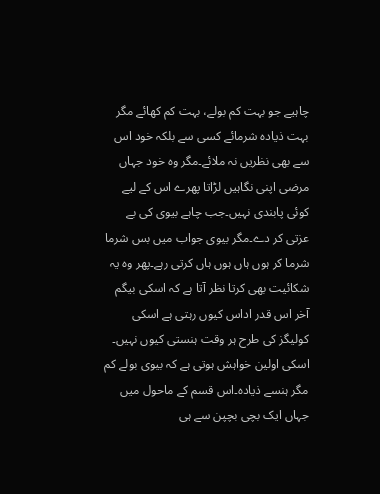چاہیے جو بہت کم بولے، بہت کم کھائے مگر بہت ذیادہ شرمائے کسی سے بلکہ خود اس سے بھی نظریں نہ ملائے۔مگر وہ خود جہاں مرضی اپنی نگاہیں لڑاتا پھرے اس کے لیے کوئی پابندی نہیں۔جب چاہے بیوی کی بے عزتی کر دے۔مگر بیوی جواب میں بس شرما شرما کر ہوں ہاں ہوں ہاں کرتی رہے۔پھر وہ یہ شکائیت بھی کرتا نظر آتا ہے کہ اسکی بیگم آخر اس قدر اداس کیوں رہتی ہے اسکی کولیگز کی طرح ہر وقت ہنستی کیوں نہیں۔ اسکی اولین خواہش ہوتی ہے کہ بیوی بولے کم مگر ہنسے ذیادہ۔اس قسم کے ماحول میں جہاں ایک بچی بچپن سے ہی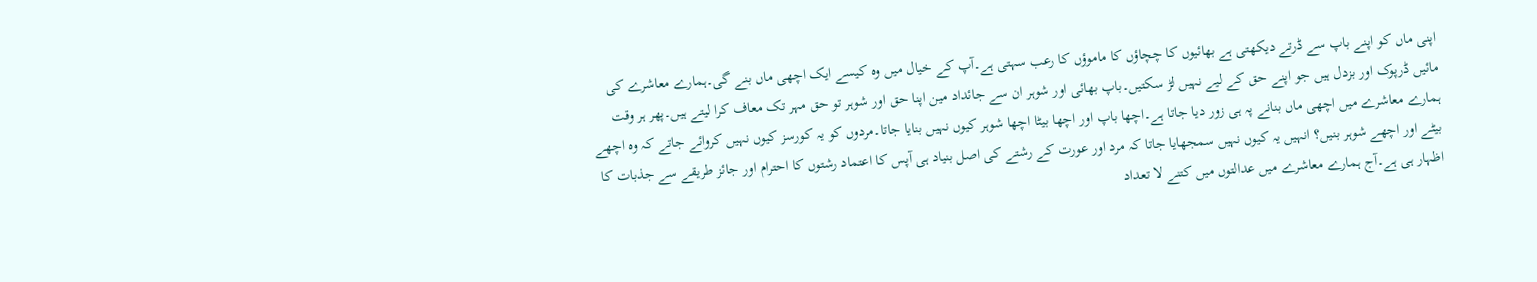اپنی ماں کو اپنے باپ سے ڈرتے دیکھتی ہے بھائیوں کا چچاؤں کا ماموؤں کا رعب سہتی ہے۔آپ کے خیال میں وہ کیسے ایک اچھی ماں بنے گی۔ہمارے معاشرے کی مائیں ڈرپوک اور بزدل ہیں جو اپنے حق کے لیے نہیں لڑ سکتیں۔باپ بھائی اور شوہر ان سے جائداد مین اپنا حق اور شوہر تو حق مہر تک معاف کرا لیتے ہیں۔پھر ہر وقت ہمارے معاشرے میں اچھی ماں بنانے پہ ہی زور دیا جاتا ہے۔اچھا باپ اور اچھا بیٹا اچھا شوہر کیوں نہیں بنایا جاتا۔مردوں کو یہ کورسز کیوں نہیں کروائے جاتے کہ وہ اچھے بیٹے اور اچھے شوہر بنیں؟ انہیں یہ کیوں نہیں سمجھایا جاتا کہ مرد اور عورت کے رشتے کی اصل بنیاد ہی آپس کا اعتماد رشتوں کا احترام اور جائز طریقے سے جذبات کا اظہار ہی ہے۔آج ہمارے معاشرے میں عدالتوں میں کتنے لا تعداد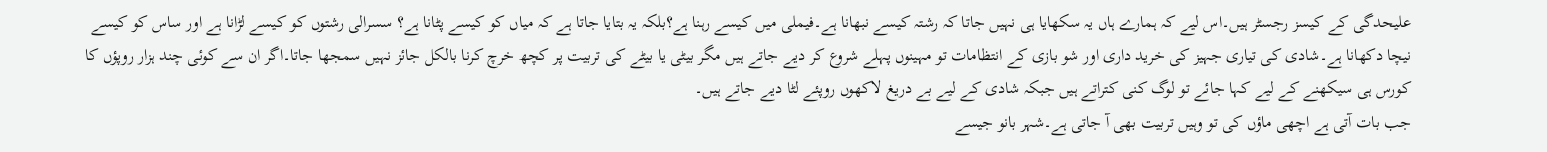علیحدگی کے کیسز رجسٹر ہیں۔اس لیے کہ ہمارے ہاں یہ سکھایا ہی نہیں جاتا کہ رشتہ کیسے نبھانا ہے۔فیملی میں کیسے رہنا ہے؟بلکہ یہ بتایا جاتا ہے کہ میاں کو کیسے پٹانا ہے؟ سسرالی رشتوں کو کیسے لڑانا ہے اور ساس کو کیسے نیچا دکھانا ہے۔شادی کی تیاری جہیز کی خرید داری اور شو بازی کے انتظامات تو مہینوں پہلے شروع کر دیے جاتے ہیں مگر بیٹی یا بیٹے کی تربیت پر کچھ خرچ کرنا بالکل جائز نہیں سمجھا جاتا۔اگر ان سے کوئی چند ہزار روپؤں کا کورس ہی سیکھنے کے لیے کہا جائے تو لوگ کنی کتراتے ہیں جبکہ شادی کے لیے بے دریغ لاکھوں روپئے لٹا دیے جاتے ہیں۔
جب بات آتی ہے اچھی ماؤں کی تو وہیں تربیت بھی آ جاتی ہے۔شہر بانو جیسے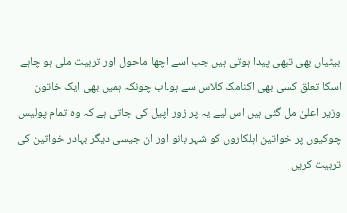بیٹیاں بھی تبھی پیدا ہوتی ہیں جب اسے اچھا ماحول اور تربیت ملی ہو چاہے اسکا تعلق کسی بھی اکنامک کلاس سے ہو۔اب چونکہ ہمیں بھی ایک خاتون وزیر اعلیٰ مل گئی ہیں اس لیے یہ پر زور اپیل کی جاتی ہے کہ وہ تمام پولیس چوکیوں پر خواتین اہلکاروں کو شہر بانو اور ان جیسی دیگر بہادر خواتین کی تربیت کریں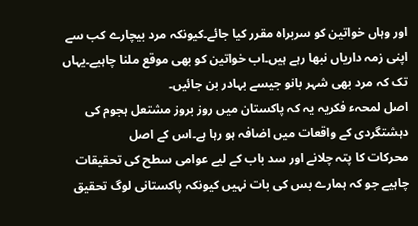اور وہاں خواتین کو سربراہ مقرر کیا جائے۔کیونکہ مرد بیچارے کب سے اپنی زمہ داریاں نبھا رہے ہیں۔اب خواتین کو بھی موقع ملنا چاہیے۔یہاں تک کہ مرد بھی شہر بانو جیسے بہادر بن جائیں۔
اصل لمحہء فکریہ یہ کہ پاکستان میں روز بروز مشتعل ہجوم کی دہشتگردی کے واقعات میں اضافہ ہو رہا ہے۔اس کے اصل
محرکات کا پتہ چلانے اور سد باب کے لیے عوامی سطح کی تحقیقات چاہیے جو کہ ہمارے بس کی بات نہیں کیونکہ پاکستانی لوگ تحقیق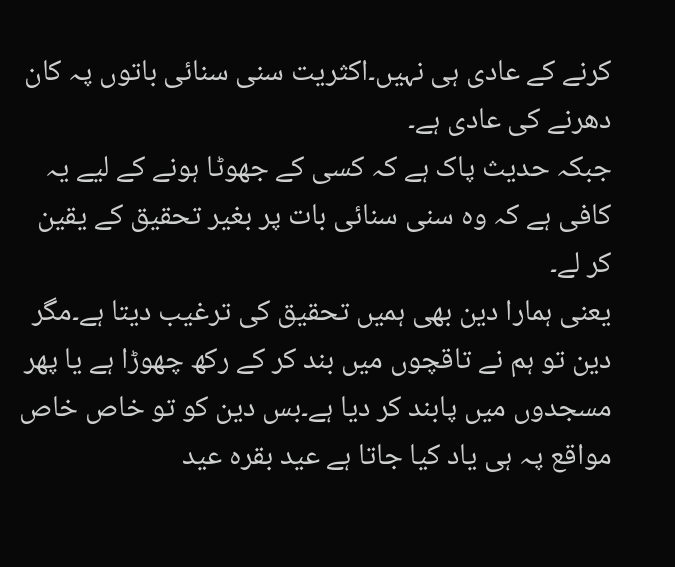کرنے کے عادی ہی نہیں۔اکثریت سنی سنائی باتوں پہ کان دھرنے کی عادی ہے۔
جبکہ حدیث پاک ہے کہ کسی کے جھوٹا ہونے کے لیے یہ کافی ہے کہ وہ سنی سنائی بات پر بغیر تحقیق کے یقین کر لے۔
یعنی ہمارا دین بھی ہمیں تحقیق کی ترغیب دیتا ہے۔مگر دین تو ہم نے تاقچوں میں بند کر کے رکھ چھوڑا ہے یا پھر مسجدوں میں پابند کر دیا ہے۔بس دین کو تو خاص خاص مواقع پہ ہی یاد کیا جاتا ہے عید بقرہ عید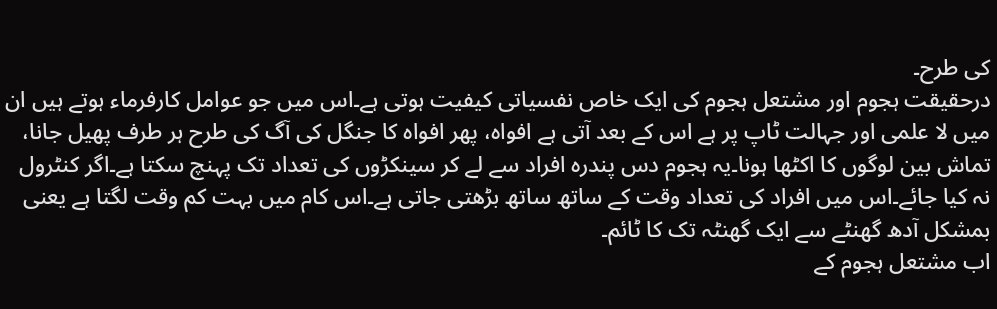کی طرح۔
درحقیقت ہجوم اور مشتعل ہجوم کی ایک خاص نفسیاتی کیفیت ہوتی ہے۔اس میں جو عوامل کارفرماء ہوتے ہیں ان میں لا علمی اور جہالت ٹاپ پر ہے اس کے بعد آتی ہے افواہ، پھر افواہ کا جنگل کی آگ کی طرح ہر طرف پھیل جانا، تماش بین لوگوں کا اکٹھا ہونا۔یہ ہجوم دس پندرہ افراد سے لے کر سینکڑوں کی تعداد تک پہنچ سکتا ہے۔اگر کنٹرول نہ کیا جائے۔اس میں افراد کی تعداد وقت کے ساتھ ساتھ بڑھتی جاتی ہے۔اس کام میں بہت کم وقت لگتا ہے یعنی بمشکل آدھ گھنٹے سے ایک گھنٹہ تک کا ٹائم۔
اب مشتعل ہجوم کے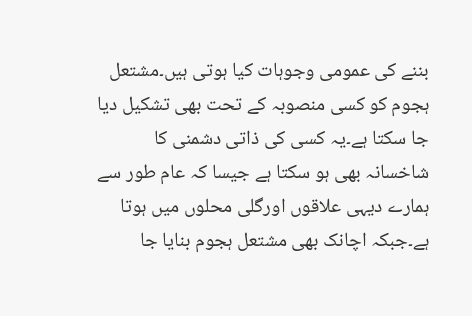بننے کی عمومی وجوہات کیا ہوتی ہیں۔مشتعل ہجوم کو کسی منصوبہ کے تحت بھی تشکیل دیا جا سکتا ہے۔یہ کسی کی ذاتی دشمنی کا شاخسانہ بھی ہو سکتا ہے جیسا کہ عام طور سے ہمارے دیہی علاقوں اورگلی محلوں میں ہوتا ہے۔جبکہ اچانک بھی مشتعل ہجوم بنایا جا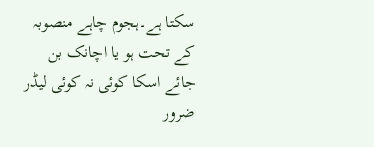سکتا ہے۔ہجوم چاہے منصوبہ کے تحت ہو یا اچانک بن جائے اسکا کوئی نہ کوئی لیڈر ضرور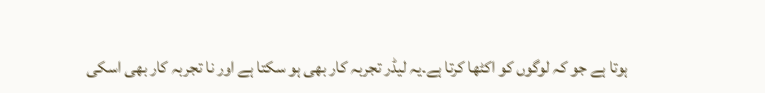ہوتا ہے جو کہ لوگوں کو اکٹھا کرتا ہے۔یہ لیڈر تجربہ کار بھی ہو سکتا ہے اور نا تجربہ کار بھی اسکی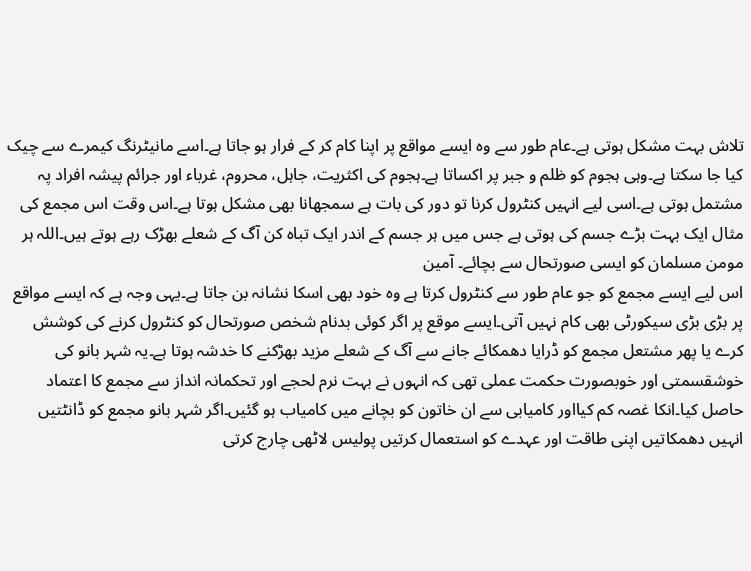تلاش بہت مشکل ہوتی ہے۔عام طور سے وہ ایسے مواقع پر اپنا کام کر کے فرار ہو جاتا ہے۔اسے مانیٹرنگ کیمرے سے چیک کیا جا سکتا ہے۔وہی ہجوم کو ظلم و جبر پر اکساتا ہے۔ہجوم کی اکثریت، جاہل، محروم، غرباء اور جرائم پیشہ افراد پہ مشتمل ہوتی ہے۔اسی لیے انہیں کنٹرول کرنا تو دور کی بات ہے سمجھانا بھی مشکل ہوتا ہے۔اس وقت اس مجمع کی مثال ایک بہت بڑے جسم کی ہوتی ہے جس میں ہر جسم کے اندر ایک تباہ کن آگ کے شعلے بھڑک رہے ہوتے ہیں۔اللہ ہر مومن مسلمان کو ایسی صورتحال سے بچائے۔ آمین
اس لیے ایسے مجمع کو جو عام طور سے کنٹرول کرتا ہے وہ خود بھی اسکا نشانہ بن جاتا ہے۔یہی وجہ ہے کہ ایسے مواقع پر بڑی بڑی سیکورٹی بھی کام نہیں آتی۔ایسے موقع پر اگر کوئی بدنام شخص صورتحال کو کنٹرول کرنے کی کوشش کرے یا پھر مشتعل مجمع کو ڈرایا دھمکائے جانے سے آگ کے شعلے مزید بھڑکنے کا خدشہ ہوتا ہے۔یہ شہر بانو کی خوشقسمتی اور خوبصورت حکمت عملی تھی کہ انہوں نے بہت نرم لحجے اور تحکمانہ انداز سے مجمع کا اعتماد حاصل کیا۔انکا غصہ کم کیااور کامیابی سے ان خاتون کو بچانے میں کامیاب ہو گئیں۔اگر شہر بانو مجمع کو ڈانٹتیں انہیں دھمکاتیں اپنی طاقت اور عہدے کو استعمال کرتیں پولیس لاٹھی چارج کرتی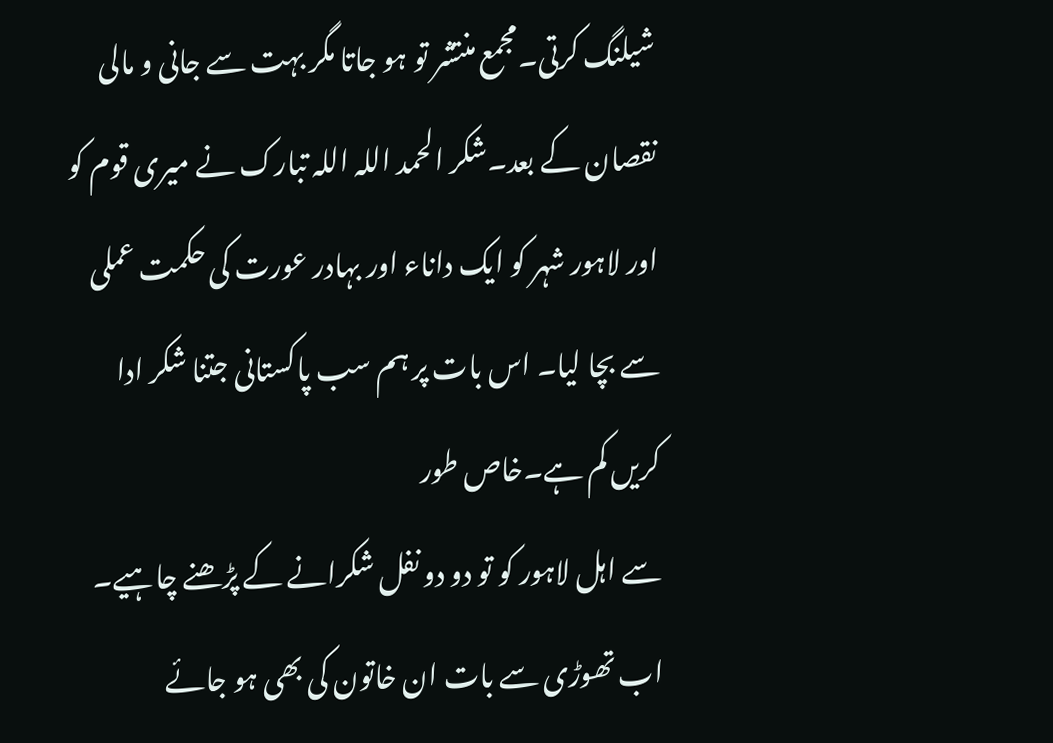شیلنگ کرتی۔مجمع منتشر تو ہو جاتا مگر بہت سے جانی و مالی نقصان کے بعد۔شکر الحمد اللہ اللہ تبارک نے میری قوم کو اور لاہور شہر کو ایک داناء اور بہادر عورت کی حکمت عملی سے بچا لیا۔ اس بات پر ہم سب پاکستانی جتنا شکر ادا کریں کم ہے۔خاص طور
سے اہل لاہور کو تو دو دو نفل شکرانے کے پڑھنے چاہیے۔
اب تھوڑی سے بات ان خاتون کی بھی ہو جائے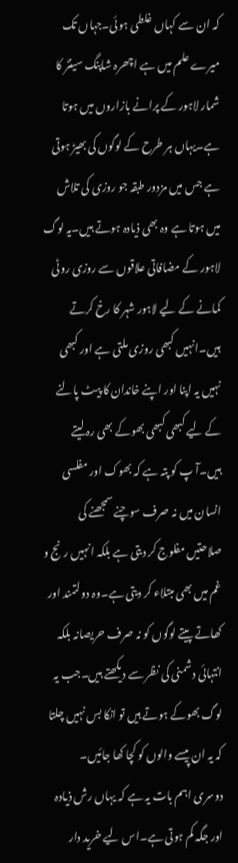کہ ان سے کہاں غلطی ہوئی۔جہاں تک میرے علم میں ہے اچھرہ شاپنگ سینٹر کا شمار لاہور کے پرانے بازاروں میں ہوتا ہے۔یہاں ہر طرح کے لوگوں کی بھیڑ ہوتی ہے جس میں مزدور طبقہ جو روزی کی تلاش میں ہوتا ہے وہ بھی ذیادہ ہوتے ہیں۔یہ لوگ لاہور کے مضافاتی علاقوں سے روزی روٹی کمانے کے لیے لاہور شہر کا رخ کرتے ہیں۔انہیں کبھی روزی ملتی ہے اور کبھی نہیں یہ اپنا اور اپنے خاندان کا پیٹ پالنے کے لیے کبھی کبھی بھوکے بھی رہ لیتے ہیں۔آ پ کو پتہ ہے کہ بھوک اور مفلسی انسان میں نہ صرف سوچنے سمجھنے کی صلاحتیں مفلوج کر دیتی ہے بلکہ انہیں رنج و غم میں بھی مبتلاء کر دیتی ہے۔وہ دولتمند اور کھاتے پیتے لوگوں کو نہ صرف حریصانہ بلکہ انتہائی دشمنی کی نظر سے دیکھتے ہیں۔جب یہ لوگ بھوکے ہوتے ہیں تو انکا بس نہیں چلتا کہ یہ ان پیسے والوں کو کچا کھا جائیں۔
دوسری اہم بات یہ ہے کہ یہاں رش ذیادہ اور جگہ کم ہوتی ہے۔اس لیے خرید دار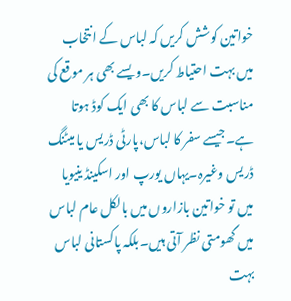خواتین کوشش کریں کہ لباس کے انتخاب میں بہت احتیاط کریں۔ویسے بھی ہر موقع کی مناسبت سے لباس کا بھی ایک کوڈ ہوتا ہے۔جیسے سفر کا لباس،پارٹی ڈریس یا میٹنگ ڈریس وغیرہ۔یہاں یورپ اور اسکینڈ ینیویا میں تو خواتین بازاروں میں بالکل عام لباس میں گھومتی نظر آتی ہیں۔بلکہ پاکستانی لباس بہت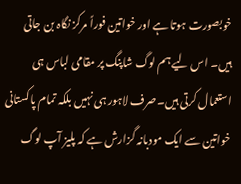خوبصورت ہوتا ہے اور خواتین فوراً مرکز نگاہ بن جاتی ہیں۔ اس لیے ہم لوگ شاپنگ پر مقامی لباس ہی استعمال کرتی ہیں۔صرف لاہور ہی نہیں بلکہ تمام پاکستانی خواتین سے ایک مودبانہ گزارش ہے کہ پلیز آپ لوگ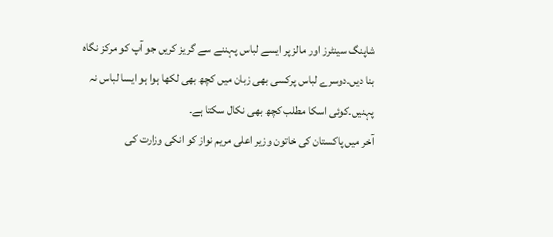شاپنگ سینٹرز اور مالز پر ایسے لباس پہننے سے گریز کریں جو آپ کو مرکز نگاہ بنا دیں۔دوسرے لباس پرکسی بھی زبان میں کچھ بھی لکھا ہوا ہو ایسا لباس نہ پہنیں۔کوئی اسکا مطلب کچھ بھی نکال سکتا ہے۔
آخر میں پاکستان کی خاتون وزیر اعلی مریم نواز کو انکی وزارت کی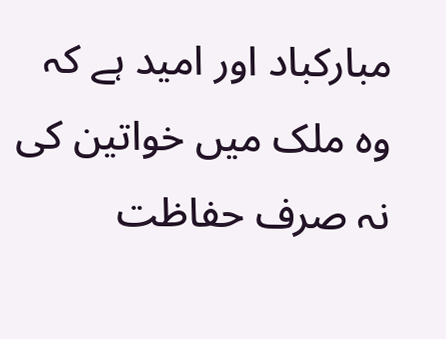مبارکباد اور امید ہے کہ وہ ملک میں خواتین کی نہ صرف حفاظت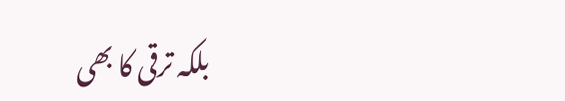بلکہ ترقی کا بھی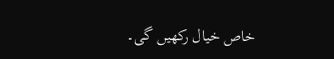خاص خیال رکھیں گی۔